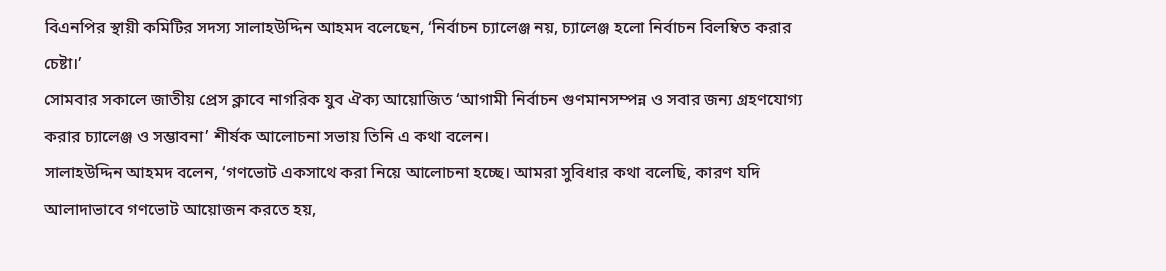বিএনপির স্থায়ী কমিটির সদস্য সালাহউদ্দিন আহমদ বলেছেন, ‘নির্বাচন চ্যালেঞ্জ নয়, চ্যালেঞ্জ হলো নির্বাচন বিলম্বিত করার চেষ্টা।’
সোমবার সকালে জাতীয় প্রেস ক্লাবে নাগরিক যুব ঐক্য আয়োজিত ‘আগামী নির্বাচন গুণমানসম্পন্ন ও সবার জন্য গ্রহণযোগ্য করার চ্যালেঞ্জ ও সম্ভাবনা’ শীর্ষক আলোচনা সভায় তিনি এ কথা বলেন।
সালাহউদ্দিন আহমদ বলেন, ‘গণভোট একসাথে করা নিয়ে আলোচনা হচ্ছে। আমরা সুবিধার কথা বলেছি, কারণ যদি আলাদাভাবে গণভোট আয়োজন করতে হয়,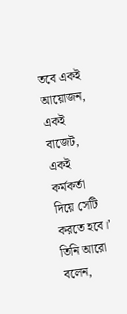তবে একই আয়োজন, একই বাজেট, একই কর্মকর্তা দিয়ে সেটি করতে হবে।’
তিনি আরো বলেন,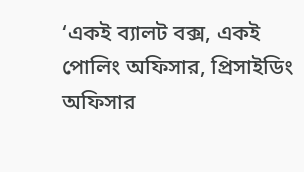‘একই ব্যালট বক্স, একই পোলিং অফিসার, প্রিসাইডিং অফিসার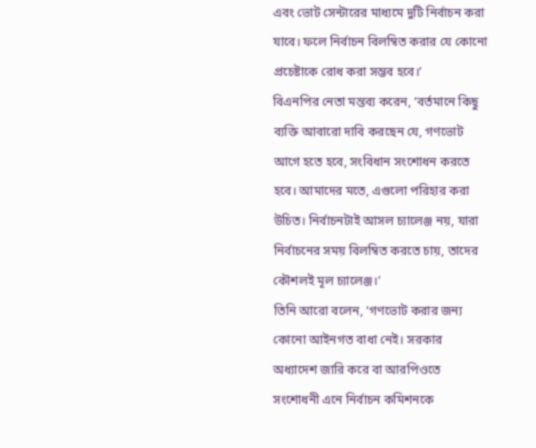এবং ভোট সেন্টারের মাধ্যমে দুটি নির্বাচন করা যাবে। ফলে নির্বাচন বিলম্বিত করার যে কোনো প্রচেষ্টাকে রোধ করা সম্ভব হবে।’
বিএনপির নেতা মন্তব্য করেন, ‘বর্তমানে কিছু ব্যক্তি আবারো দাবি করছেন যে, গণভোট আগে হতে হবে, সংবিধান সংশোধন করতে হবে। আমাদের মতে, এগুলো পরিহার করা উচিত। নির্বাচনটাই আসল চ্যালেঞ্জ নয়, যারা নির্বাচনের সময় বিলম্বিত করতে চায়, তাদের কৌশলই মূল চ্যালেঞ্জ।’
তিনি আরো বলেন, ‘গণভোট করার জন্য কোনো আইনগত বাধা নেই। সরকার অধ্যাদেশ জারি করে বা আরপিওতে সংশোধনী এনে নির্বাচন কমিশনকে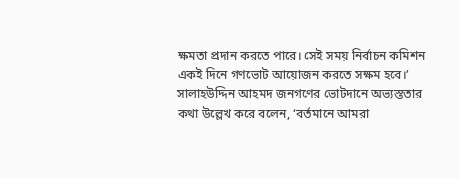ক্ষমতা প্রদান করতে পারে। সেই সময় নির্বাচন কমিশন একই দিনে গণভোট আয়োজন করতে সক্ষম হবে।’
সালাহউদ্দিন আহমদ জনগণের ভোটদানে অভ্যস্ততার কথা উল্লেখ করে বলেন, ‘বর্তমানে আমরা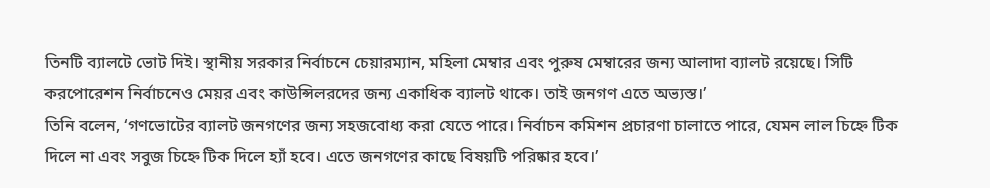তিনটি ব্যালটে ভোট দিই। স্থানীয় সরকার নির্বাচনে চেয়ারম্যান, মহিলা মেম্বার এবং পুরুষ মেম্বারের জন্য আলাদা ব্যালট রয়েছে। সিটি করপোরেশন নির্বাচনেও মেয়র এবং কাউন্সিলরদের জন্য একাধিক ব্যালট থাকে। তাই জনগণ এতে অভ্যস্ত।’
তিনি বলেন, ‘গণভোটের ব্যালট জনগণের জন্য সহজবোধ্য করা যেতে পারে। নির্বাচন কমিশন প্রচারণা চালাতে পারে, যেমন লাল চিহ্নে টিক দিলে না এবং সবুজ চিহ্নে টিক দিলে হ্যাঁ হবে। এতে জনগণের কাছে বিষয়টি পরিষ্কার হবে।’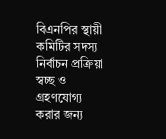বিএনপির স্থায়ী কমিটির সদস্য নির্বাচন প্রক্রিয়া স্বচ্ছ ও গ্রহণযোগ্য করার জন্য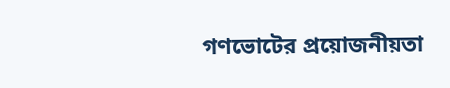গণভোটের প্রয়োজনীয়তা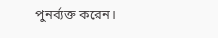পুনর্ব্যক্ত করেন।